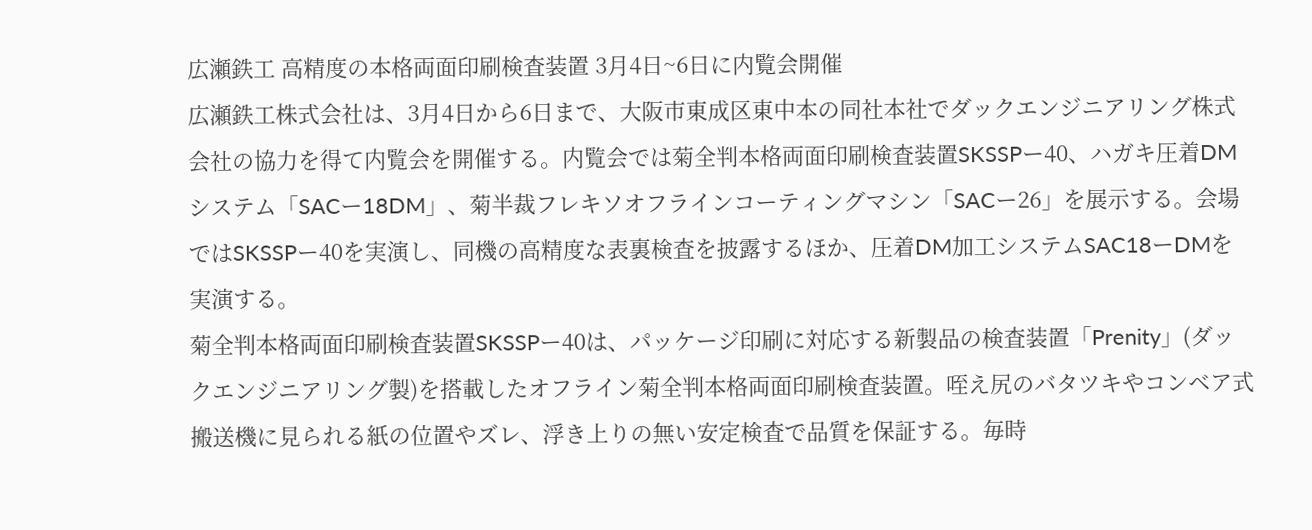広瀬鉄工 高精度の本格両面印刷検査装置 3月4日~6日に内覧会開催
広瀬鉄工株式会社は、3月4日から6日まで、大阪市東成区東中本の同社本社でダックエンジニアリング株式会社の協力を得て内覧会を開催する。内覧会では菊全判本格両面印刷検査装置SKSSPー40、ハガキ圧着DMシステム「SACー18DM」、菊半裁フレキソオフラインコーティングマシン「SACー26」を展示する。会場ではSKSSPー40を実演し、同機の高精度な表裏検査を披露するほか、圧着DM加工システムSAC18ーDMを実演する。
菊全判本格両面印刷検査装置SKSSPー40は、パッケージ印刷に対応する新製品の検査装置「Prenity」(ダックエンジニアリング製)を搭載したオフライン菊全判本格両面印刷検査装置。咥え尻のバタツキやコンベア式搬送機に見られる紙の位置やズレ、浮き上りの無い安定検査で品質を保証する。毎時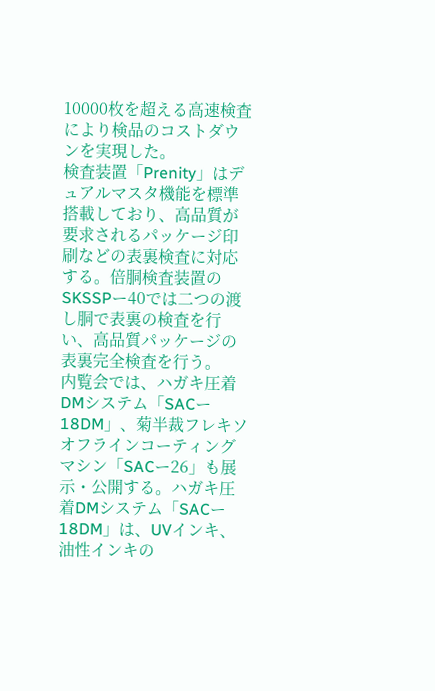10000枚を超える高速検査により検品のコストダウンを実現した。
検査装置「Prenity」はデュアルマスタ機能を標準搭載しており、高品質が要求されるパッケージ印刷などの表裏検査に対応する。倍胴検査装置のSKSSPー40では二つの渡し胴で表裏の検査を行い、高品質パッケージの表裏完全検査を行う。
内覧会では、ハガキ圧着DMシステム「SACー18DM」、菊半裁フレキソオフラインコーティングマシン「SACー26」も展示・公開する。ハガキ圧着DMシステム「SACー18DM」は、UVインキ、油性インキの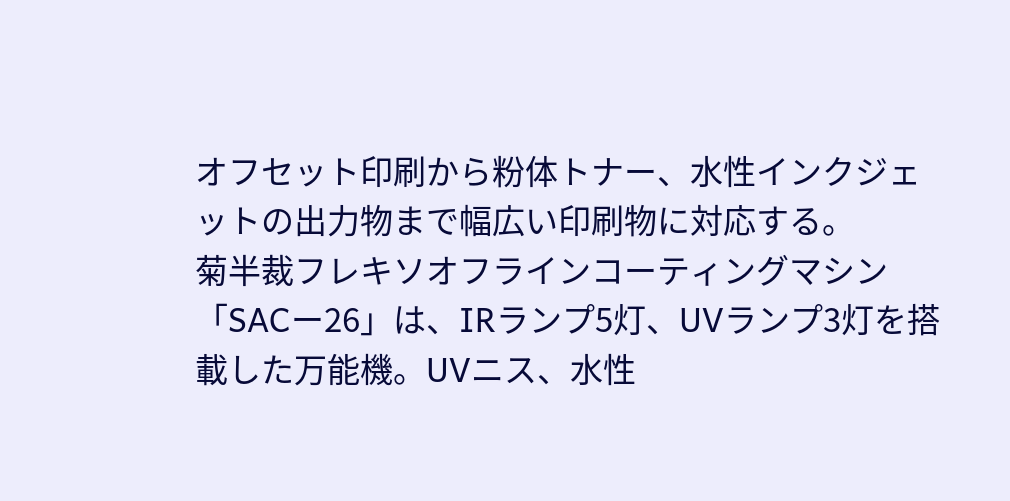オフセット印刷から粉体トナー、水性インクジェットの出力物まで幅広い印刷物に対応する。
菊半裁フレキソオフラインコーティングマシン「SACー26」は、IRランプ5灯、UVランプ3灯を搭載した万能機。UVニス、水性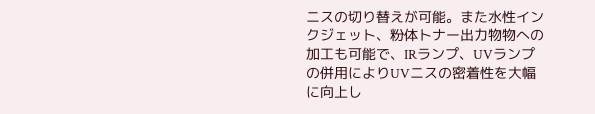ニスの切り替えが可能。また水性インクジェット、粉体トナー出力物物への加工も可能で、IRランプ、UVランプの併用によりUVニスの密着性を大幅に向上し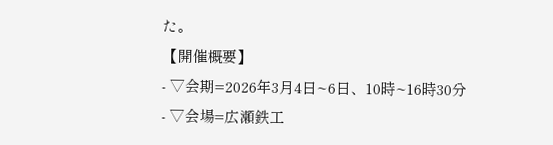た。
【開催概要】
- ▽会期=2026年3月4日~6日、10時~16時30分
- ▽会場=広瀬鉄工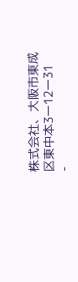株式会社、大阪市東成区東中本3ー12ー31
-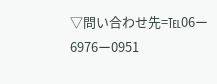▽問い合わせ先=℡06ー6976ー0951